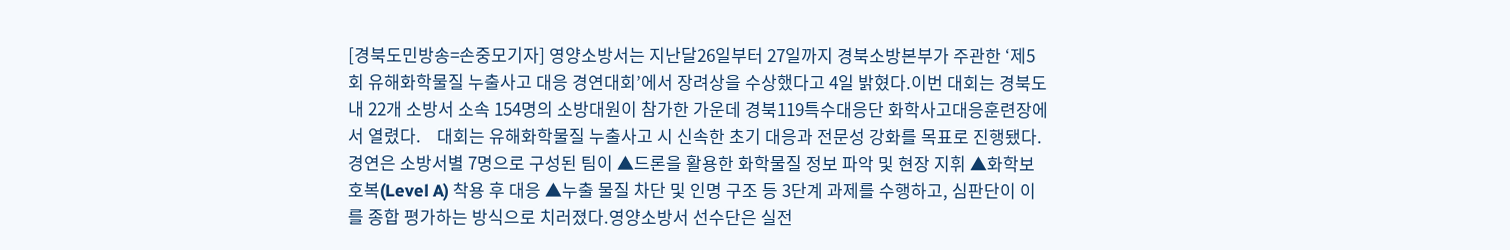[경북도민방송=손중모기자] 영양소방서는 지난달26일부터 27일까지 경북소방본부가 주관한 ‘제5회 유해화학물질 누출사고 대응 경연대회’에서 장려상을 수상했다고 4일 밝혔다.이번 대회는 경북도 내 22개 소방서 소속 154명의 소방대원이 참가한 가운데 경북119특수대응단 화학사고대응훈련장에서 열렸다.    대회는 유해화학물질 누출사고 시 신속한 초기 대응과 전문성 강화를 목표로 진행됐다.경연은 소방서별 7명으로 구성된 팀이 ▲드론을 활용한 화학물질 정보 파악 및 현장 지휘 ▲화학보호복(Level A) 착용 후 대응 ▲누출 물질 차단 및 인명 구조 등 3단계 과제를 수행하고, 심판단이 이를 종합 평가하는 방식으로 치러졌다.영양소방서 선수단은 실전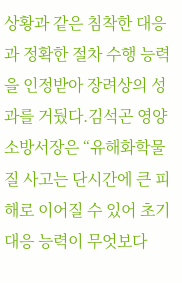상황과 같은 침착한 대응과 정확한 절차 수행 능력을 인정받아 장려상의 성과를 거뒀다.김석곤 영양소방서장은 “유해화학물질 사고는 단시간에 큰 피해로 이어질 수 있어 초기 대응 능력이 무엇보다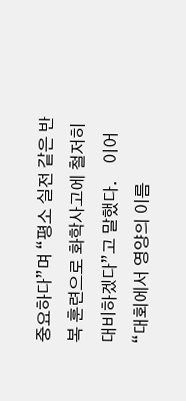중요하다”며 “평소 실전 같은 반복 훈련으로 화학사고에 철저히 대비하겠다”고 말했다.    이어 “대회에서 영양의 이름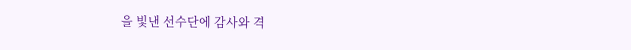을 빛낸 선수단에 감사와 격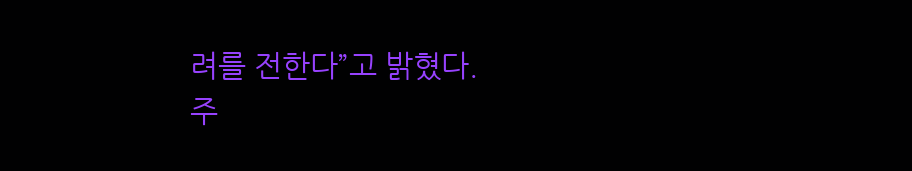려를 전한다”고 밝혔다.
주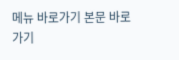메뉴 바로가기 본문 바로가기